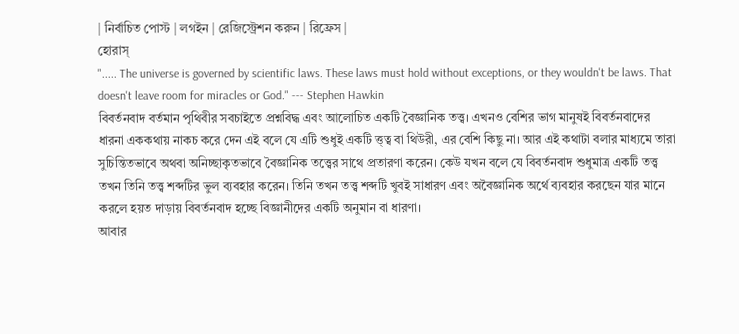| নির্বাচিত পোস্ট | লগইন | রেজিস্ট্রেশন করুন | রিফ্রেস |
হোরাস্
"..... The universe is governed by scientific laws. These laws must hold without exceptions, or they wouldn't be laws. That doesn't leave room for miracles or God." --- Stephen Hawkin
বিবর্তনবাদ বর্তমান পৃথিবীর সবচাইতে প্রশ্নবিদ্ধ এবং আলোচিত একটি বৈজ্ঞানিক তত্ত্ব। এখনও বেশির ভাগ মানুষই বিবর্তনবাদের ধারনা এককথায় নাকচ করে দেন এই বলে যে এটি শুধুই একটি ত্ত্ত্ব বা থিউরী, এর বেশি কিছু না। আর এই কথাটা বলার মাধ্যমে তারা সুচিন্তিতভাবে অথবা অনিচ্ছাকৃতভাবে বৈজ্ঞানিক তত্ত্বের সাথে প্রতারণা করেন। কেউ যখন বলে যে বিবর্তনবাদ শুধুমাত্র একটি তত্ত্ব তখন তিনি তত্ত্ব শব্দটির ভুল ব্যবহার করেন। তিনি তখন তত্ত্ব শব্দটি খুবই সাধারণ এবং অবৈজ্ঞানিক অর্থে ব্যবহার করছেন যার মানে করলে হয়ত দাড়ায় বিবর্তনবাদ হচ্ছে বিজ্ঞানীদের একটি অনুমান বা ধারণা।
আবার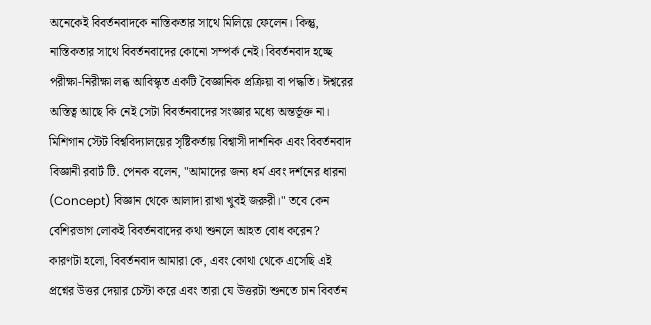অনেকেই বিবর্তনবাদকে নাস্তিকতার সাথে মিলিয়ে ফেলেন। কিন্তু, নাস্তিকতার সাথে বিবর্তনবাদের কোনো সম্পর্ক নেই। বিবর্তনবাদ হচ্ছে পরীক্ষা-নিরীক্ষা লব্ধ আবিস্কৃত একটি বৈজ্ঞানিক প্রক্রিয়া বা পদ্ধতি। ঈশ্বরের অস্তিত্ব আছে কি নেই সেটা বিবর্তনবাদের সংজ্ঞার মধ্যে অন্তর্ভূক্ত না। মিশিগান স্টেট বিশ্ববিদ্যালয়ের সৃষ্টিকর্তায় বিশ্বাসী দার্শনিক এবং বিবর্তনবাদ বিজ্ঞানী রবার্ট টি. পেনক বলেন, "আমাদের জন্য ধর্ম এবং দর্শনের ধারনা (Concept) বিজ্ঞান থেকে আলাদা রাখা খুবই জরুরী।" তবে কেন বেশিরভাগ লোকই বিবর্তনবাদের কথা শুনলে আহত বোধ করেন? কারণটা হলো, বিবর্তনবাদ আমারা কে, এবং কোথা থেকে এসেছি এই প্রশ্নের উত্তর দেয়ার চেস্টা করে এবং তারা যে উত্তরটা শুনতে চান বিবর্তন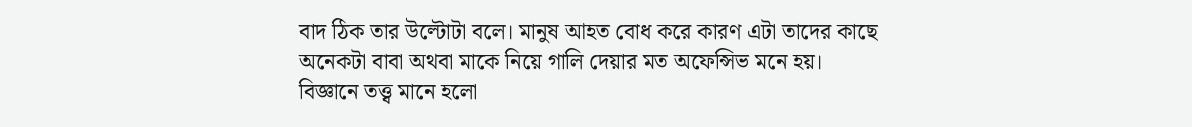বাদ ঠিক তার উল্টোটা বলে। মানুষ আহত বোধ করে কারণ এটা তাদের কাছে অনেকটা বাবা অথবা মাকে নিয়ে গালি দেয়ার মত অফেন্সিভ মনে হয়।
বিজ্ঞানে তত্ত্ব মানে হলো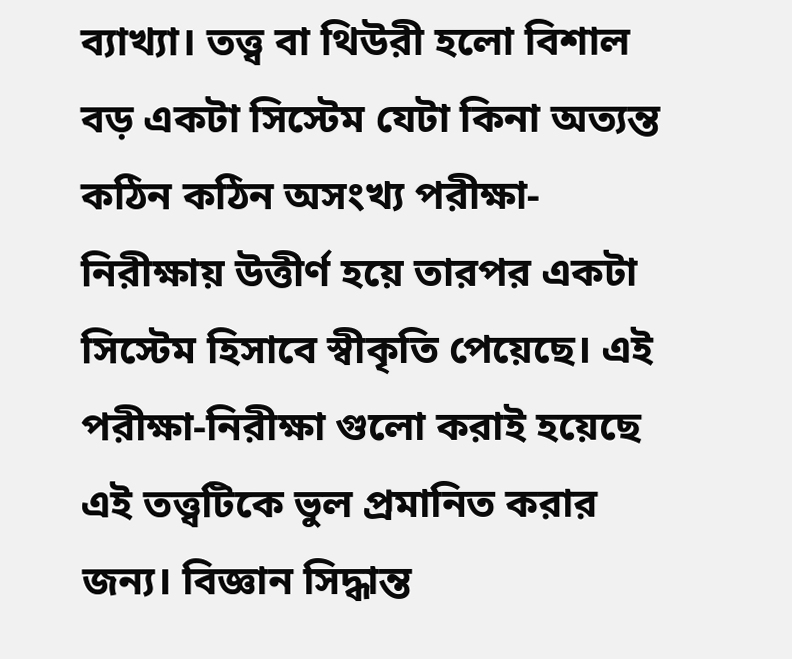ব্যাখ্যা। তত্ত্ব বা থিউরী হলো বিশাল বড় একটা সিস্টেম যেটা কিনা অত্যন্ত কঠিন কঠিন অসংখ্য পরীক্ষা-নিরীক্ষায় উত্তীর্ণ হয়ে তারপর একটা সিস্টেম হিসাবে স্বীকৃতি পেয়েছে। এই পরীক্ষা-নিরীক্ষা গুলো করাই হয়েছে এই তত্ত্বটিকে ভুল প্রমানিত করার জন্য। বিজ্ঞান সিদ্ধান্ত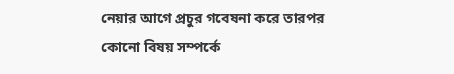নেয়ার আগে প্রচুর গবেষনা করে তারপর কোনো বিষয় সম্পর্কে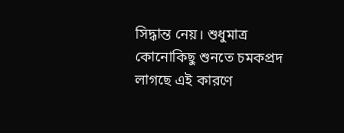সিদ্ধান্ত নেয়। শুধুমাত্র কোনোকিছু শুনতে চমকপ্রদ লাগছে এই কারণে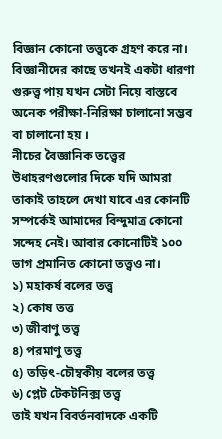বিজ্ঞান কোনো তত্ত্বকে গ্রহণ করে না। বিজ্ঞানীদের কাছে তখনই একটা ধারণা গুরুত্ত্ব পায় যখন সেটা নিয়ে বাস্তবে অনেক পরীক্ষা-নিরিক্ষা চালানো সম্ভব বা চালানো হয় ।
নীচের বৈজ্ঞানিক তত্ত্বের উধাহরণগুলোর দিকে যদি আমরা তাকাই তাহলে দেখা যাবে এর কোনটি সম্পর্কেই আমাদের বিন্দুমাত্র কোনো সন্দেহ নেই। আবার কোনোটিই ১০০ ভাগ প্রমানিত কোনো তত্ত্বও না।
১) মহাকর্ষ বলের তত্ত্ব
২) কোষ তত্ত
৩) জীবাণু তত্ত্ব
৪) পরমাণু তত্ত্ব
৫) তড়িৎ-চৌম্বকীয় বলের তত্ত্ব
৬) প্লেট টেকটনিক্স তত্ত্ব
তাই যখন বিবর্তনবাদকে একটি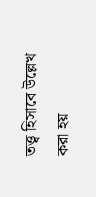তত্ত্ব হিসাবে উল্লেখ করা হয়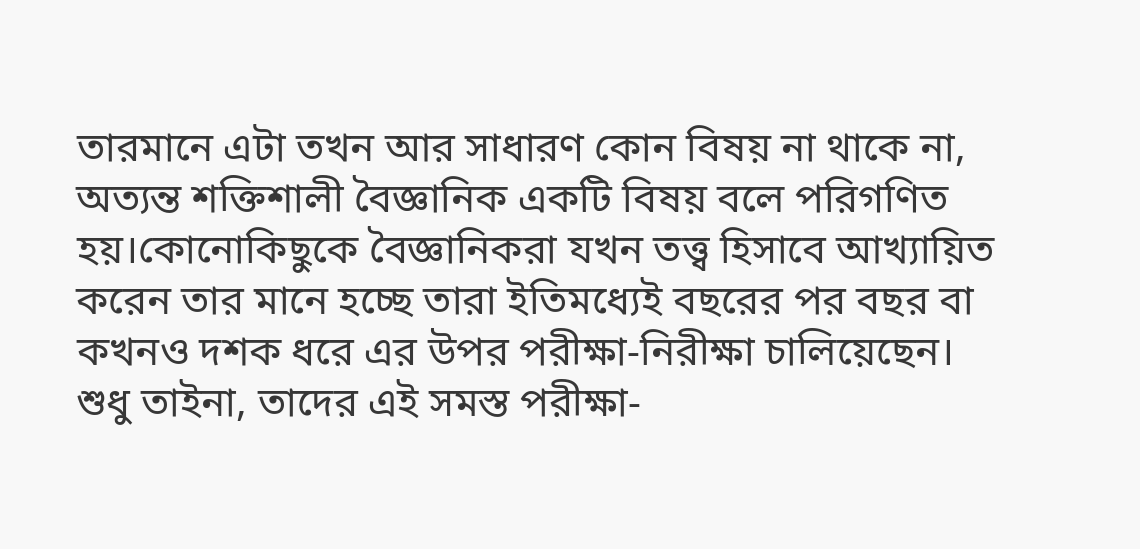তারমানে এটা তখন আর সাধারণ কোন বিষয় না থাকে না, অত্যন্ত শক্তিশালী বৈজ্ঞানিক একটি বিষয় বলে পরিগণিত হয়।কোনোকিছুকে বৈজ্ঞানিকরা যখন তত্ত্ব হিসাবে আখ্যায়িত করেন তার মানে হচ্ছে তারা ইতিমধ্যেই বছরের পর বছর বা কখনও দশক ধরে এর উপর পরীক্ষা-নিরীক্ষা চালিয়েছেন। শুধু তাইনা, তাদের এই সমস্ত পরীক্ষা-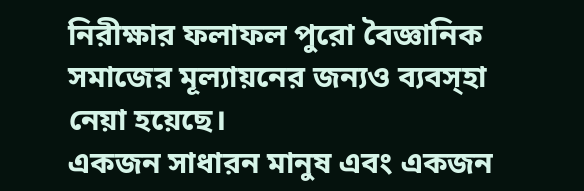নিরীক্ষার ফলাফল পুরো বৈজ্ঞানিক সমাজের মূল্যায়নের জন্যও ব্যবস্হা নেয়া হয়েছে।
একজন সাধারন মানুষ এবং একজন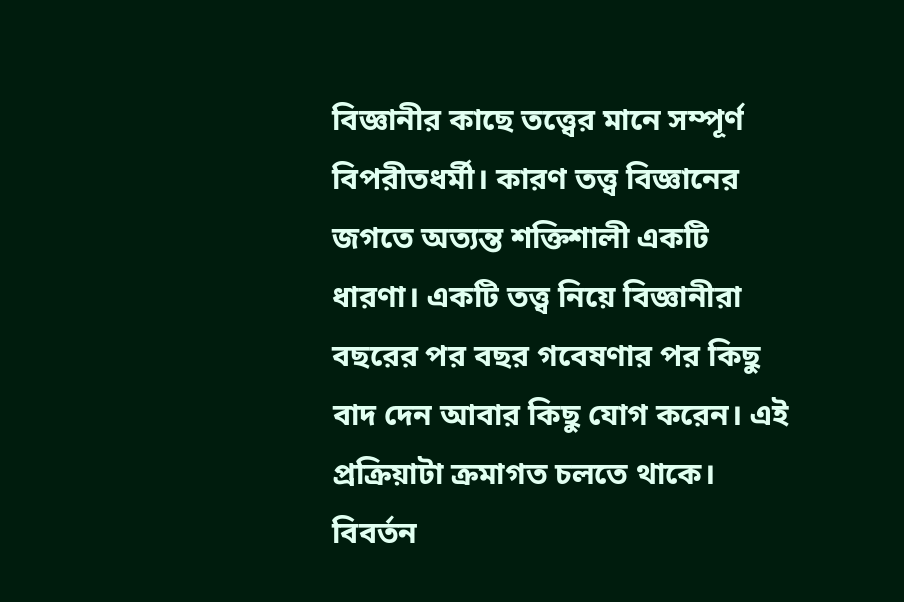বিজ্ঞানীর কাছে তত্ত্বের মানে সম্পূর্ণ বিপরীতধর্মী। কারণ তত্ত্ব বিজ্ঞানের জগতে অত্যন্ত শক্তিশালী একটি ধারণা। একটি তত্ত্ব নিয়ে বিজ্ঞানীরা বছরের পর বছর গবেষণার পর কিছু বাদ দেন আবার কিছু যোগ করেন। এই প্রক্রিয়াটা ক্রমাগত চলতে থাকে। বিবর্তন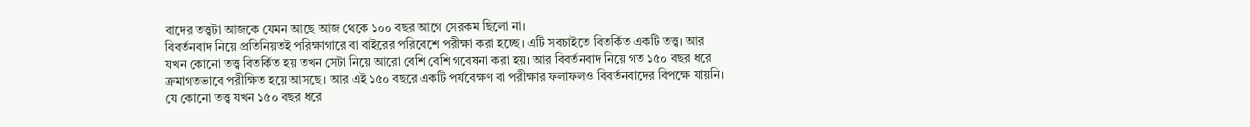বাদের তত্ত্বটা আজকে যেমন আছে আজ থেকে ১০০ বছর আগে সেরকম ছিলো না।
বিবর্তনবাদ নিয়ে প্রতিনিয়তই পরিক্ষাগারে বা বাইরের পরিবেশে পরীক্ষা করা হচ্ছে। এটি সবচাইতে বিতর্কিত একটি তত্ত্ব। আর যখন কোনো তত্ত্ব বিতর্কিত হয় তখন সেটা নিয়ে আরো বেশি বেশি গবেষনা করা হয়। আর বিবর্তনবাদ নিয়ে গত ১৫০ বছর ধরে ক্রমাগতভাবে পরীক্ষিত হয়ে আসছে। আর এই ১৫০ বছরে একটি পর্যবেক্ষণ বা পরীক্ষার ফলাফলও বিবর্তনবাদের বিপক্ষে যায়নি। যে কোনো তত্ত্ব যখন ১৫০ বছর ধরে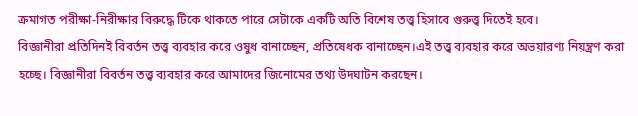ক্রমাগত পরীক্ষা-নিরীক্ষার বিরুদ্ধে টিকে থাকতে পারে সেটাকে একটি অতি বিশেষ তত্ত্ব হিসাবে গুরুত্ত্ব দিতেই হবে।
বিজ্ঞানীরা প্রতিদিনই বিবর্তন তত্ত্ব ব্যবহার করে ওষুধ বানাচ্ছেন, প্রতিষেধক বানাচ্ছেন।এই তত্ত্ব ব্যবহার করে অভয়ারণ্য নিয়ন্ত্রণ করা হচ্ছে। বিজ্ঞানীরা বিবর্তন তত্ত্ব ব্যবহার করে আমাদের জিনোমের তথ্য উদঘাটন করছেন।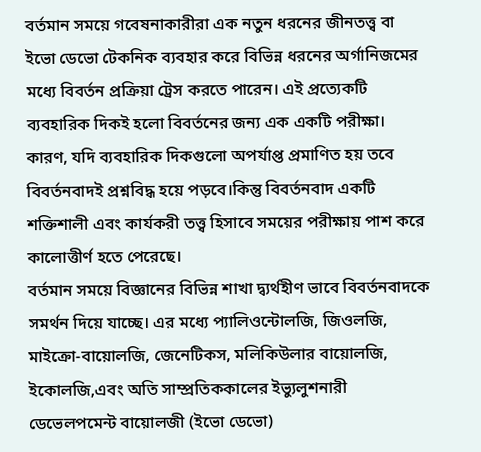বর্তমান সময়ে গবেষনাকারীরা এক নতুন ধরনের জীনতত্ত্ব বা ইভো ডেভো টেকনিক ব্যবহার করে বিভিন্ন ধরনের অর্গানিজমের মধ্যে বিবর্তন প্রক্রিয়া ট্রেস করতে পারেন। এই প্রত্যেকটি ব্যবহারিক দিকই হলো বিবর্তনের জন্য এক একটি পরীক্ষা। কারণ, যদি ব্যবহারিক দিকগুলো অপর্যাপ্ত প্রমাণিত হয় তবে বিবর্তনবাদই প্রশ্নবিদ্ধ হয়ে পড়বে।কিন্তু বিবর্তনবাদ একটি শক্তিশালী এবং কার্যকরী তত্ত্ব হিসাবে সময়ের পরীক্ষায় পাশ করে কালোত্তীর্ণ হতে পেরেছে।
বর্তমান সময়ে বিজ্ঞানের বিভিন্ন শাখা দ্ব্যর্থহীণ ভাবে বিবর্তনবাদকে সমর্থন দিয়ে যাচ্ছে। এর মধ্যে প্যালিওন্টোলজি, জিওলজি, মাইক্রো-বায়োলজি, জেনেটিকস, মলিকিউলার বায়োলজি, ইকোলজি,এবং অতি সাম্প্রতিককালের ইভ্যুলুশনারী ডেভেলপমেন্ট বায়োলজী (ইভো ডেভো)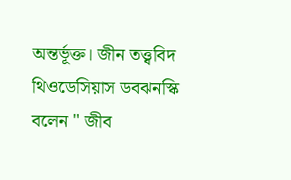অন্তর্ভূক্ত। জীন তত্ত্ববিদ থিওডেসিয়াস ডবঝনস্কি বলেন " জীব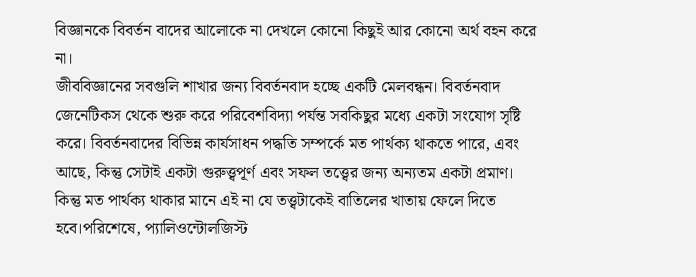বিজ্ঞানকে বিবর্তন বাদের আলোকে না দেখলে কোনো কিছুই আর কোনো অর্থ বহন করে না।
জীববিজ্ঞানের সবগুলি শাখার জন্য বিবর্তনবাদ হচ্ছে একটি মেলবন্ধন। বিবর্তনবাদ জেনেটিকস থেকে শুরু করে পরিবেশবিদ্যা পর্যন্ত সবকিছুর মধ্যে একটা সংযোগ সৃষ্টি করে। বিবর্তনবাদের বিভিন্ন কার্যসাধন পদ্ধতি সম্পর্কে মত পার্থক্য থাকতে পারে, এবং আছে, কিন্তু সেটাই একটা গুরুত্ত্বপূর্ণ এবং সফল তত্ত্বের জন্য অন্যতম একটা প্রমাণ। কিন্তু মত পার্থক্য থাকার মানে এই না যে তত্ত্বটাকেই বাতিলের খাতায় ফেলে দিতে হবে।পরিশেষে, প্যালিওন্টোলজিস্ট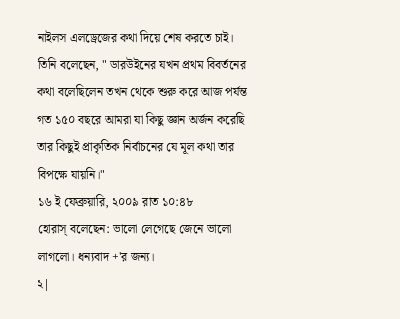নাইলস এলড্রেজের কথা দিয়ে শেষ করতে চাই। তিনি বলেছেন, " ডারউইনের যখন প্রথম বিবর্তনের কথা বলেছিলেন তখন থেকে শুরু করে আজ পর্যন্ত গত ১৫০ বছরে আমরা যা কিছু জ্ঞান অর্জন করেছি তার কিছুই প্রাকৃতিক নির্বাচনের যে মূল কথা তার বিপক্ষে যায়নি।"
১৬ ই ফেব্রুয়ারি, ২০০৯ রাত ১০:৪৮
হোরাস্ বলেছেন: ভালো লেগেছে জেনে ভালো লাগলো। ধন্যবাদ +'র জন্য।
২|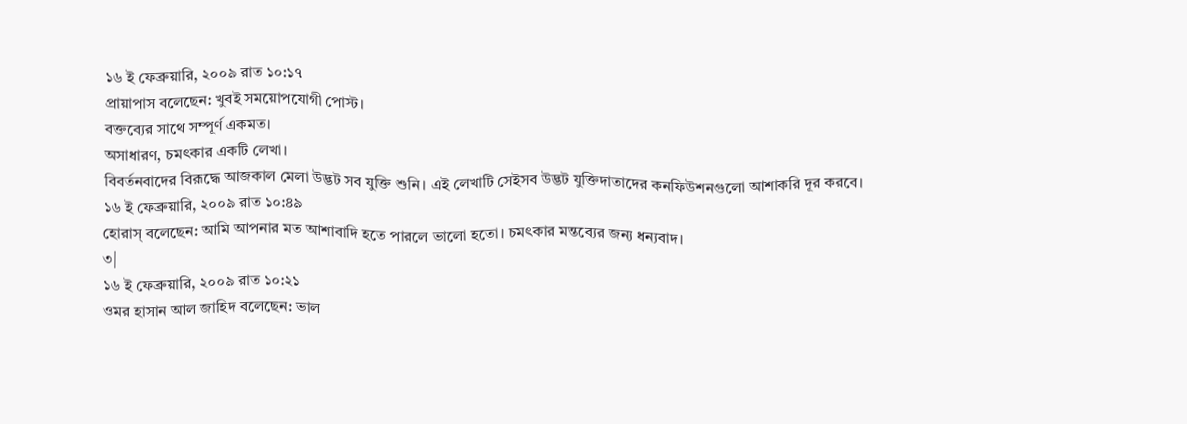১৬ ই ফেব্রুয়ারি, ২০০৯ রাত ১০:১৭
প্রায়াপাস বলেছেন: খুবই সময়োপযোগী পোস্ট।
বক্তব্যের সাথে সম্পূর্ণ একমত।
অসাধারণ, চমৎকার একটি লেখা।
বিবর্তনবাদের বিরূদ্ধে আজকাল মেলা উদ্ভট সব যুক্তি শুনি। এই লেখাটি সেইসব উদ্ভট যুক্তিদাতাদের কনফিউশনগুলো আশাকরি দূর করবে।
১৬ ই ফেব্রুয়ারি, ২০০৯ রাত ১০:৪৯
হোরাস্ বলেছেন: আমি আপনার মত আশাবাদি হতে পারলে ভালো হতো। চমৎকার মন্তব্যের জন্য ধন্যবাদ।
৩|
১৬ ই ফেব্রুয়ারি, ২০০৯ রাত ১০:২১
ওমর হাসান আল জাহিদ বলেছেন: ভাল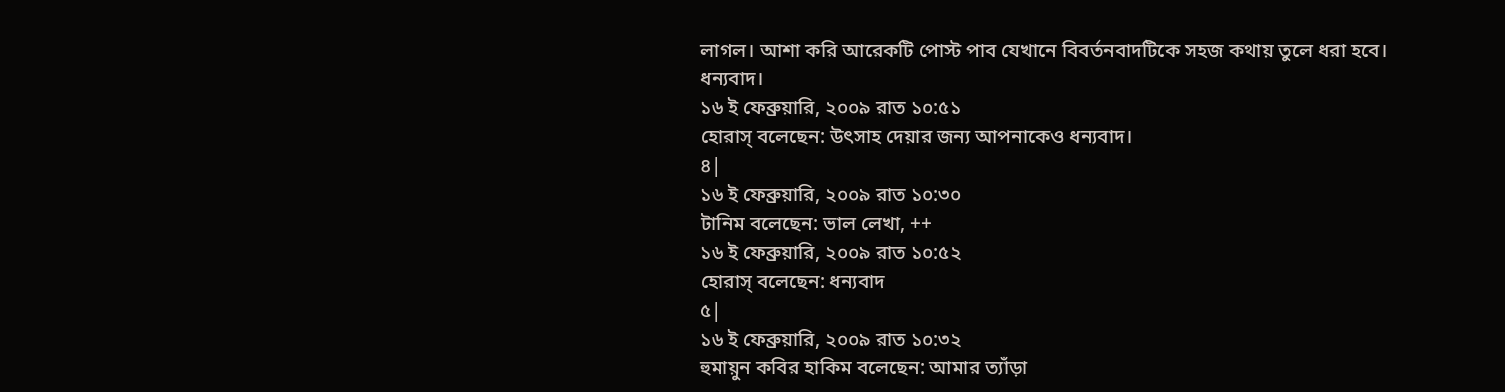লাগল। আশা করি আরেকটি পোস্ট পাব যেখানে বিবর্তনবাদটিকে সহজ কথায় তুলে ধরা হবে।
ধন্যবাদ।
১৬ ই ফেব্রুয়ারি, ২০০৯ রাত ১০:৫১
হোরাস্ বলেছেন: উৎসাহ দেয়ার জন্য আপনাকেও ধন্যবাদ।
৪|
১৬ ই ফেব্রুয়ারি, ২০০৯ রাত ১০:৩০
টানিম বলেছেন: ভাল লেখা, ++
১৬ ই ফেব্রুয়ারি, ২০০৯ রাত ১০:৫২
হোরাস্ বলেছেন: ধন্যবাদ
৫|
১৬ ই ফেব্রুয়ারি, ২০০৯ রাত ১০:৩২
হুমায়ুন কবির হাকিম বলেছেন: আমার ত্যাঁড়া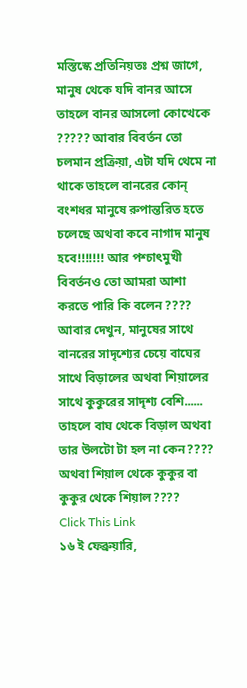মস্তিস্কে প্রতিনিয়তঃ প্রশ্ন জাগে, মানুষ থেকে যদি বানর আসে তাহলে বানর আসলো কোত্থেকে ????? আবার বিবর্তন তো চলমান প্রক্রিয়া, এটা যদি থেমে না থাকে তাহলে বানরের কোন্ বংশধর মানুষে রুপান্তরিত হতে চলেছে অথবা কবে নাগাদ মানুষ হবে!!!!!!! আর পশ্চাৎমুখী বিবর্তনও তো আমরা আশা করতে পারি কি বলেন ???? আবার দেখুন, মানুষের সাথে বানরের সাদৃশ্যের চেয়ে বাঘের সাথে বিড়ালের অথবা শিয়ালের সাথে কুকুরের সাদৃশ্য বেশি...... তাহলে বাঘ থেকে বিড়াল অথবা তার উলটো টা হল না কেন???? অথবা শিয়াল থেকে কুকুর বা কুকুর থেকে শিয়াল????
Click This Link
১৬ ই ফেব্রুয়ারি,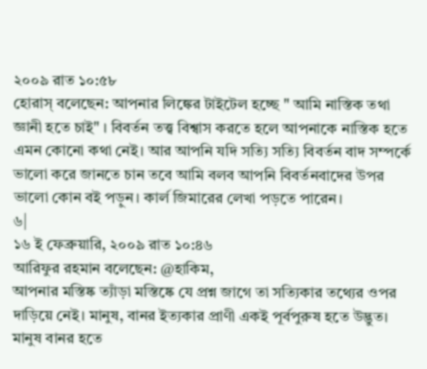২০০৯ রাত ১০:৫৮
হোরাস্ বলেছেন: আপনার লিঙ্কের টাইটেল হচ্ছে " আমি নাস্তিক তথা জ্ঞানী হতে চাই" । বিবর্তন তত্ত্ব বিশ্বাস করতে হলে আপনাকে নাস্তিক হতে এমন কোনো কথা নেই। আর আপনি যদি সত্যি সত্যি বিবর্তন বাদ সম্পর্কে ভালো করে জানতে চান তবে আমি বলব আপনি বিবর্তনবাদের উপর ভালো কোন বই পড়ুন। কার্ল জিমারের লেখা পড়তে পারেন।
৬|
১৬ ই ফেব্রুয়ারি, ২০০৯ রাত ১০:৪৬
আরিফুর রহমান বলেছেন: @হাকিম,
আপনার মস্তিষ্ক ত্যাঁড়া মস্তিষ্কে যে প্রশ্ন জাগে তা সত্যিকার তথ্যের ওপর দাড়িয়ে নেই। মানুষ, বানর ইত্যকার প্রাণী একই পূর্বপুরুষ হতে উদ্ভুত। মানুষ বানর হতে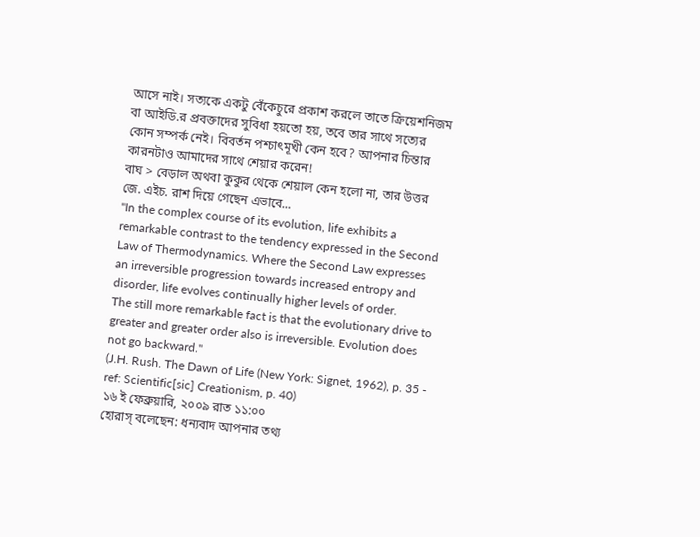আসে নাই। সত্যকে একটু বেঁকেচুরে প্রকাশ করলে তাতে ক্রিয়েশনিজম বা আইডি.র প্রবক্তাদের সুবিধা হয়তো হয়, তবে তার সাথে সত্যের কোন সম্পর্ক নেই। বিবর্তন পশ্চাৎমূখী কেন হবে? আপনার চিন্তার কারনটাও আমাদের সাথে শেয়ার করেন!
বাঘ > বেড়াল অথবা কুকুর থেকে শেয়াল কেন হলো না, তার উত্তর জে. এইচ. রাশ দিয়ে গেছেন এভাবে...
"In the complex course of its evolution, life exhibits a remarkable contrast to the tendency expressed in the Second Law of Thermodynamics. Where the Second Law expresses an irreversible progression towards increased entropy and disorder, life evolves continually higher levels of order.
The still more remarkable fact is that the evolutionary drive to greater and greater order also is irreversible. Evolution does not go backward."
(J.H. Rush. The Dawn of Life (New York: Signet, 1962), p. 35 - ref: Scientific[sic] Creationism, p. 40)
১৬ ই ফেব্রুয়ারি, ২০০৯ রাত ১১:০০
হোরাস্ বলেছেন: ধন্যবাদ আপনার তথ্য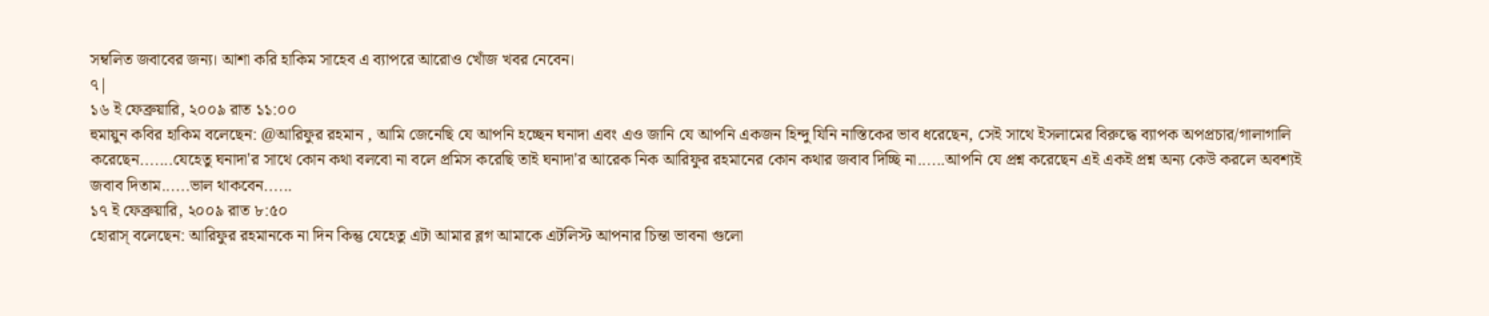সম্বলিত জবাবের জন্য। আশা করি হাকিম সাহেব এ ব্যাপরে আরোও খোঁজ খবর নেবেন।
৭|
১৬ ই ফেব্রুয়ারি, ২০০৯ রাত ১১:০০
হুমায়ুন কবির হাকিম বলেছেন: @আরিফুর রহমান , আমি জেনেছি যে আপনি হচ্ছেন ঘনাদা এবং এও জানি যে আপনি একজন হিন্দু যিনি নাস্তিকের ভাব ধরেছেন, সেই সাথে ইসলামের বিরুদ্ধে ব্যাপক অপপ্রচার/গালাগালি করেছেন.......যেহেতু ঘনাদা'র সাথে কোন কথা বলবো না বলে প্রমিস করেছি তাই ঘনাদা'র আরেক নিক আরিফুর রহমানের কোন কথার জবাব দিচ্ছি না......আপনি যে প্রশ্ন করেছেন এই একই প্রশ্ন অন্য কেউ করলে অবশ্যই জবাব দিতাম......ভাল থাকবেন......
১৭ ই ফেব্রুয়ারি, ২০০৯ রাত ৮:৫০
হোরাস্ বলেছেন: আরিফুর রহমানকে না দিন কিন্তু যেহেতু এটা আমার ব্লগ আমাকে এটলিস্ট আপনার চিন্তা ভাবনা গুলো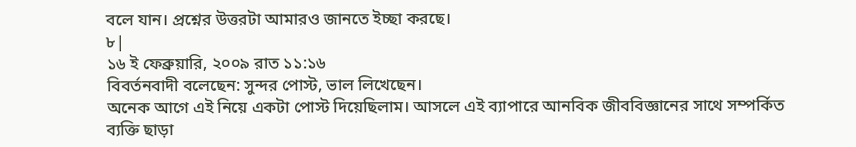বলে যান। প্রশ্নের উত্তরটা আমারও জানতে ইচ্ছা করছে।
৮|
১৬ ই ফেব্রুয়ারি, ২০০৯ রাত ১১:১৬
বিবর্তনবাদী বলেছেন: সুন্দর পোস্ট, ভাল লিখেছেন।
অনেক আগে এই নিয়ে একটা পোস্ট দিয়েছিলাম। আসলে এই ব্যাপারে আনবিক জীববিজ্ঞানের সাথে সম্পর্কিত ব্যক্তি ছাড়া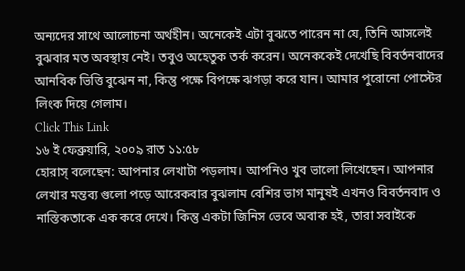অন্যদের সাথে আলোচনা অর্থহীন। অনেকেই এটা বুঝতে পারেন না যে, তিনি আসলেই বুঝবার মত অবস্থায় নেই। তবুও অহেতুক তর্ক করেন। অনেককেই দেখেছি বিবর্তনবাদের আনবিক ভিত্তি বুঝেন না, কিন্তু পক্ষে বিপক্ষে ঝগড়া করে যান। আমার পুরোনো পোস্টের লিংক দিয়ে গেলাম।
Click This Link
১৬ ই ফেব্রুয়ারি, ২০০৯ রাত ১১:৫৮
হোরাস্ বলেছেন: আপনার লেখাটা পড়লাম। আপনিও খুব ভালো লিখেছেন। আপনার লেখার মন্তব্য গুলো পড়ে আরেকবার বুঝলাম বেশির ভাগ মানুষই এখনও বিবর্তনবাদ ও নাস্তিকতাকে এক করে দেখে। কিন্তু একটা জিনিস ভেবে অবাক হই, তারা সবাইকে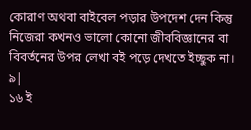কোরাণ অথবা বাইবেল পড়ার উপদেশ দেন কিন্তু নিজেরা কখনও ভালো কোনো জীববিজ্ঞানের বা বিবর্তনের উপর লেখা বই পড়ে দেখতে ইচ্ছুক না।
৯|
১৬ ই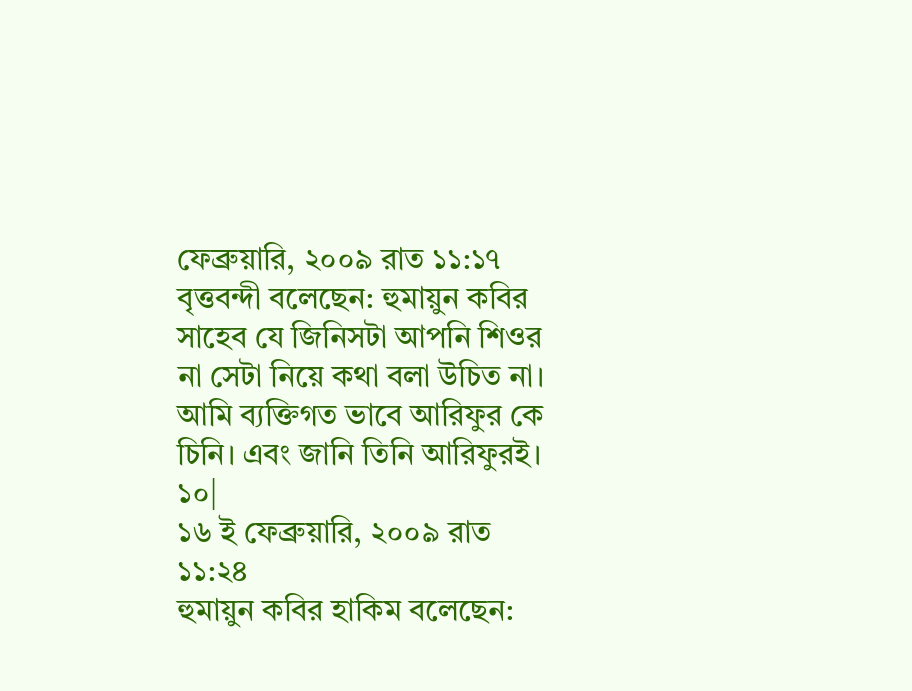ফেব্রুয়ারি, ২০০৯ রাত ১১:১৭
বৃত্তবন্দী বলেছেন: হুমায়ুন কবির সাহেব যে জিনিসটা আপনি শিওর না সেটা নিয়ে কথা বলা উচিত না।
আমি ব্যক্তিগত ভাবে আরিফুর কে চিনি। এবং জানি তিনি আরিফুরই।
১০|
১৬ ই ফেব্রুয়ারি, ২০০৯ রাত ১১:২৪
হুমায়ুন কবির হাকিম বলেছেন: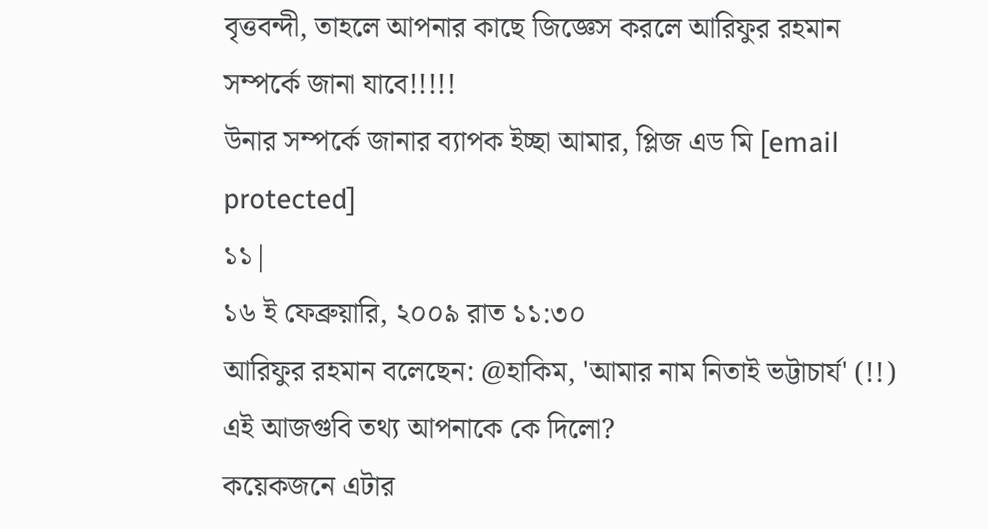বৃত্তবন্দী, তাহলে আপনার কাছে জিজ্ঞেস করলে আরিফুর রহমান সম্পর্কে জানা যাবে!!!!!
উনার সম্পর্কে জানার ব্যাপক ইচ্ছা আমার, প্লিজ এড মি [email protected]
১১|
১৬ ই ফেব্রুয়ারি, ২০০৯ রাত ১১:৩০
আরিফুর রহমান বলেছেন: @হাকিম, 'আমার নাম নিতাই ভট্টাচার্য' (!!) এই আজগুবি তথ্য আপনাকে কে দিলো?
কয়েকজনে এটার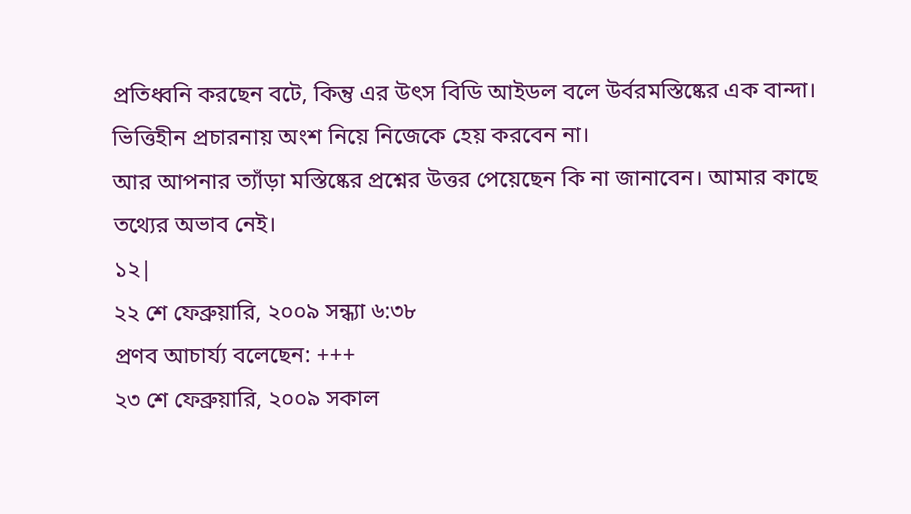প্রতিধ্বনি করছেন বটে, কিন্তু এর উৎস বিডি আইডল বলে উর্বরমস্তিষ্কের এক বান্দা।
ভিত্তিহীন প্রচারনায় অংশ নিয়ে নিজেকে হেয় করবেন না।
আর আপনার ত্যাঁড়া মস্তিষ্কের প্রশ্নের উত্তর পেয়েছেন কি না জানাবেন। আমার কাছে তথ্যের অভাব নেই।
১২|
২২ শে ফেব্রুয়ারি, ২০০৯ সন্ধ্যা ৬:৩৮
প্রণব আচার্য্য বলেছেন: +++
২৩ শে ফেব্রুয়ারি, ২০০৯ সকাল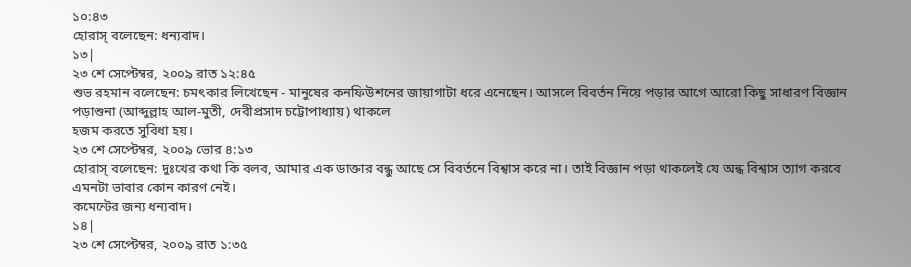১০:৪৩
হোরাস্ বলেছেন: ধন্যবাদ।
১৩|
২৩ শে সেপ্টেম্বর, ২০০৯ রাত ১২:৪৫
শুভ রহমান বলেছেন: চমৎকার লিখেছেন - মানুষের কনফিউশনের জায়াগাটা ধরে এনেছেন। আসলে বিবর্তন নিয়ে পড়ার আগে আরো কিছু সাধারণ বিজ্ঞান পড়াশুনা (আব্দুল্লাহ আল-মুতী, দেবীপ্রসাদ চট্টোপাধ্যায়) থাকলে
হজম করতে সুবিধা হয়।
২৩ শে সেপ্টেম্বর, ২০০৯ ভোর ৪:১৩
হোরাস্ বলেছেন: দুঃখের কথা কি বলব, আমার এক ডাক্তার বন্ধু আছে সে বিবর্তনে বিশ্বাস করে না। তাই বিজ্ঞান পড়া থাকলেই যে অন্ধ বিশ্বাস ত্যাগ করবে এমনটা ভাবার কোন কারণ নেই।
কমেন্টের জন্য ধন্যবাদ।
১৪|
২৩ শে সেপ্টেম্বর, ২০০৯ রাত ১:৩৫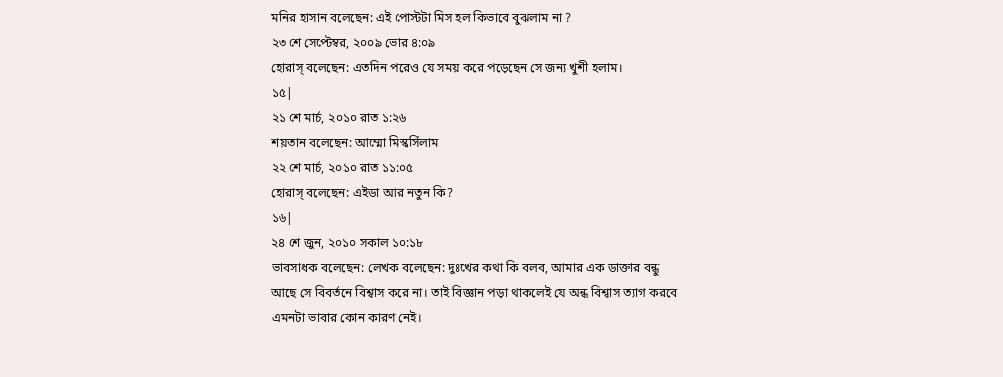মনির হাসান বলেছেন: এই পোস্টটা মিস হল কিভাবে বুঝলাম না ?
২৩ শে সেপ্টেম্বর, ২০০৯ ভোর ৪:০৯
হোরাস্ বলেছেন: এতদিন পরেও যে সময় করে পড়েছেন সে জন্য খুশী হলাম।
১৫|
২১ শে মার্চ, ২০১০ রাত ১:২৬
শয়তান বলেছেন: আম্মো মিস্কর্সিলাম
২২ শে মার্চ, ২০১০ রাত ১১:০৫
হোরাস্ বলেছেন: এইডা আর নতুন কি?
১৬|
২৪ শে জুন, ২০১০ সকাল ১০:১৮
ভাবসাধক বলেছেন: লেখক বলেছেন: দুঃখের কথা কি বলব, আমার এক ডাক্তার বন্ধু আছে সে বিবর্তনে বিশ্বাস করে না। তাই বিজ্ঞান পড়া থাকলেই যে অন্ধ বিশ্বাস ত্যাগ করবে এমনটা ভাবার কোন কারণ নেই।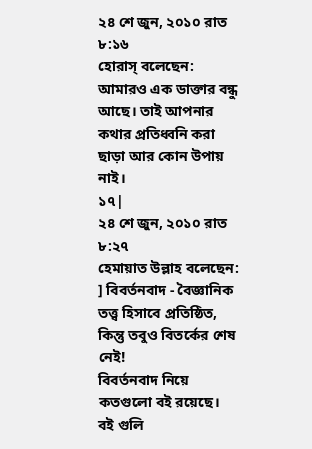২৪ শে জুন, ২০১০ রাত ৮:১৬
হোরাস্ বলেছেন: আমারও এক ডাক্তার বন্ধু আছে। তাই আপনার কথার প্রতিধ্বনি করা ছাড়া আর কোন উপায় নাই।
১৭|
২৪ শে জুন, ২০১০ রাত ৮:২৭
হেমায়াত উল্লাহ বলেছেন: ] বিবর্তনবাদ - বৈজ্ঞানিক তত্ত্ব হিসাবে প্রতিষ্ঠিত, কিন্তু তবুও বিতর্কের শেষ নেই!
বিবর্তনবাদ নিয়ে কতগুলো বই রয়েছে। বই গুলি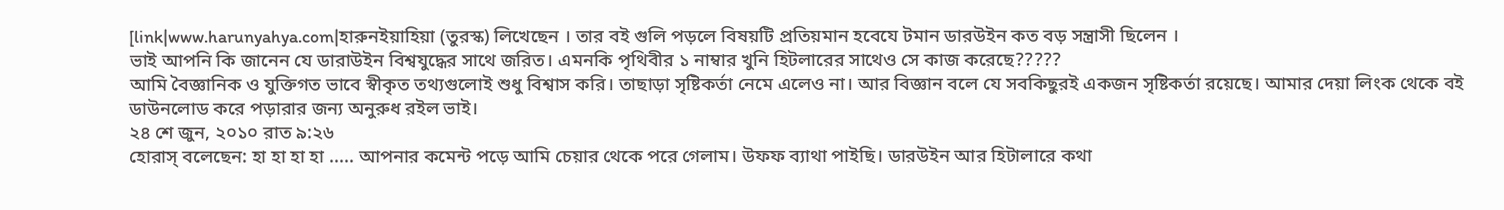[link|www.harunyahya.com|হারুনইয়াহিয়া (তুরস্ক) লিখেছেন । তার বই গুলি পড়লে বিষয়টি প্রতিয়মান হবেযে টমান ডারউইন কত বড় সন্ত্রাসী ছিলেন ।
ভাই আপনি কি জানেন যে ডারাউইন বিশ্বযুদ্ধের সাথে জরিত। এমনকি পৃথিবীর ১ নাম্বার খুনি হিটলারের সাথেও সে কাজ করেছে?????
আমি বৈজ্ঞানিক ও যুক্তিগত ভাবে স্বীকৃত তথ্যগুলোই শুধু বিশ্বাস করি। তাছাড়া সৃষ্টিকর্তা নেমে এলেও না। আর বিজ্ঞান বলে যে সবকিছুরই একজন সৃষ্টিকর্তা রয়েছে। আমার দেয়া লিংক থেকে বই ডাউনলোড করে পড়ারার জন্য অনুরুধ রইল ভাই।
২৪ শে জুন, ২০১০ রাত ৯:২৬
হোরাস্ বলেছেন: হা হা হা হা ..... আপনার কমেন্ট পড়ে আমি চেয়ার থেকে পরে গেলাম। উফফ ব্যাথা পাইছি। ডারউইন আর হিটালারে কথা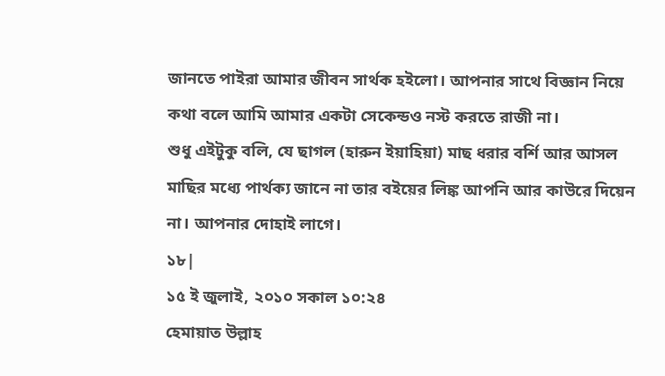জানতে পাইরা আমার জীবন সার্থক হইলো। আপনার সাথে বিজ্ঞান নিয়ে কথা বলে আমি আমার একটা সেকেন্ডও নস্ট করতে রাজী না।
শুধু এইটুকু বলি, যে ছাগল (হারুন ইয়াহিয়া) মাছ ধরার বর্শি আর আসল মাছির মধ্যে পার্থক্য জানে না তার বইয়ের লিঙ্ক আপনি আর কাউরে দিয়েন না। আপনার দোহাই লাগে।
১৮|
১৫ ই জুলাই, ২০১০ সকাল ১০:২৪
হেমায়াত উল্লাহ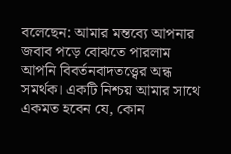বলেছেন: আমার মন্তব্যে আপনার জবাব পড়ে বোঝতে পারলাম আপনি বিবর্তনবাদতত্ত্বের অন্ধ সমর্থক। একটি নিশ্চয় আমার সাথে একমত হবেন যে, কোন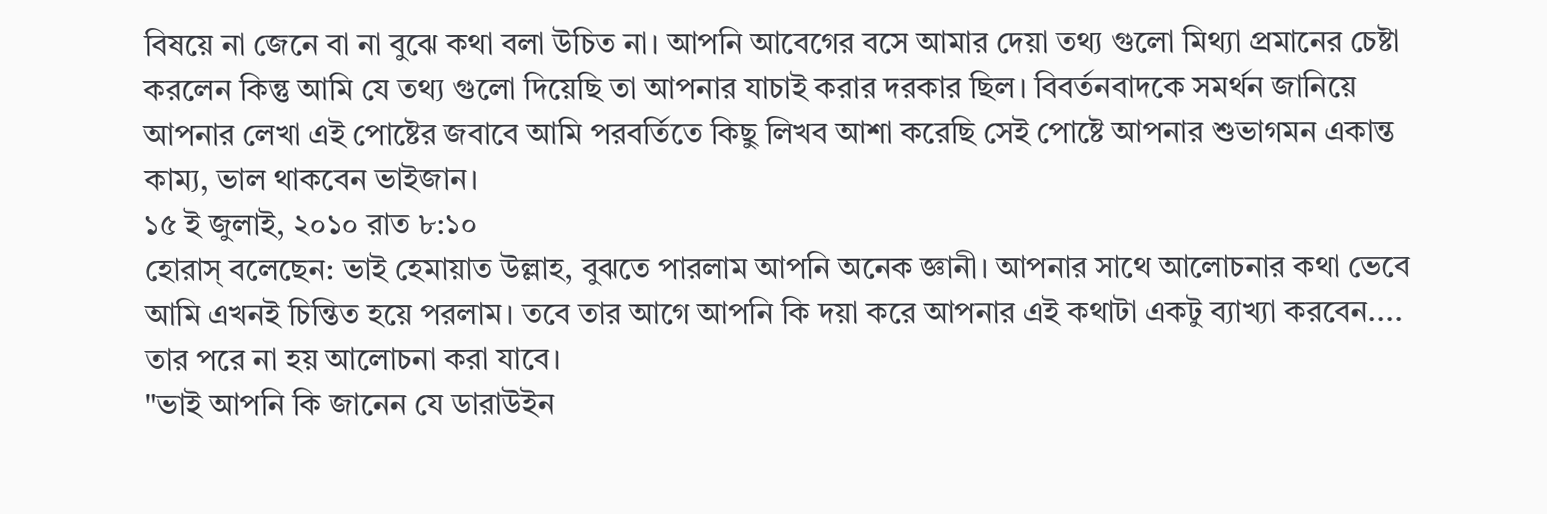বিষয়ে না জেনে বা না বুঝে কথা বলা উচিত না। আপনি আবেগের বসে আমার দেয়া তথ্য গুলো মিথ্যা প্রমানের চেষ্টা করলেন কিন্তু আমি যে তথ্য গুলো দিয়েছি তা আপনার যাচাই করার দরকার ছিল। বিবর্তনবাদকে সমর্থন জানিয়ে আপনার লেখা এই পোষ্টের জবাবে আমি পরবর্তিতে কিছু লিখব আশা করেছি সেই পোষ্টে আপনার শুভাগমন একান্ত কাম্য, ভাল থাকবেন ভাইজান।
১৫ ই জুলাই, ২০১০ রাত ৮:১০
হোরাস্ বলেছেন: ভাই হেমায়াত উল্লাহ, বুঝতে পারলাম আপনি অনেক জ্ঞানী। আপনার সাথে আলোচনার কথা ভেবে আমি এখনই চিন্তিত হয়ে পরলাম। তবে তার আগে আপনি কি দয়া করে আপনার এই কথাটা একটু ব্যাখ্যা করবেন.... তার পরে না হয় আলোচনা করা যাবে।
"ভাই আপনি কি জানেন যে ডারাউইন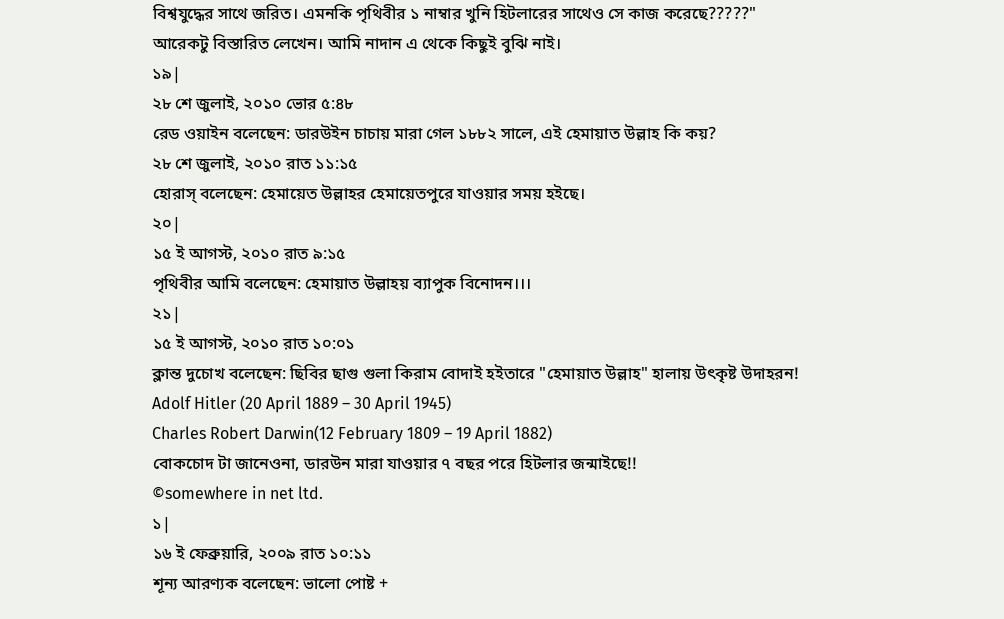বিশ্বযুদ্ধের সাথে জরিত। এমনকি পৃথিবীর ১ নাম্বার খুনি হিটলারের সাথেও সে কাজ করেছে?????"
আরেকটু বিস্তারিত লেখেন। আমি নাদান এ থেকে কিছুই বুঝি নাই।
১৯|
২৮ শে জুলাই, ২০১০ ভোর ৫:৪৮
রেড ওয়াইন বলেছেন: ডারউইন চাচায় মারা গেল ১৮৮২ সালে, এই হেমায়াত উল্লাহ কি কয়?
২৮ শে জুলাই, ২০১০ রাত ১১:১৫
হোরাস্ বলেছেন: হেমায়েত উল্লাহর হেমায়েতপুরে যাওয়ার সময় হইছে।
২০|
১৫ ই আগস্ট, ২০১০ রাত ৯:১৫
পৃথিবীর আমি বলেছেন: হেমায়াত উল্লাহয় ব্যাপুক বিনোদন।।।
২১|
১৫ ই আগস্ট, ২০১০ রাত ১০:০১
ক্লান্ত দুচোখ বলেছেন: ছিবির ছাগু গুলা কিরাম বোদাই হইতারে "হেমায়াত উল্লাহ" হালায় উৎকৃষ্ট উদাহরন!
Adolf Hitler (20 April 1889 – 30 April 1945)
Charles Robert Darwin(12 February 1809 – 19 April 1882)
বোকচোদ টা জানেওনা, ডারউন মারা যাওয়ার ৭ বছর পরে হিটলার জন্মাইছে!!
©somewhere in net ltd.
১|
১৬ ই ফেব্রুয়ারি, ২০০৯ রাত ১০:১১
শূন্য আরণ্যক বলেছেন: ভালো পোষ্ট +